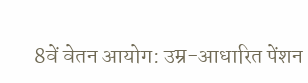8वें वेतन आयोग: उम्र-आधारित पेंशन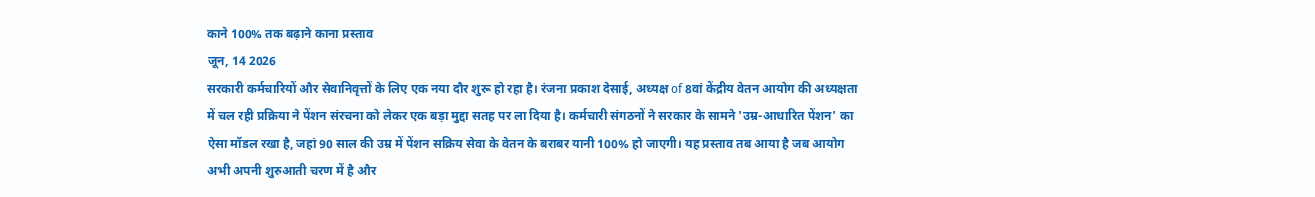काने 100% तक बढ़ाने काना प्रस्ताव
जून, 14 2026
सरकारी कर्मचारियों और सेवानिवृत्तों के लिए एक नया दौर शुरू हो रहा है। रंजना प्रकाश देसाई, अध्यक्ष of 8वां केंद्रीय वेतन आयोग की अध्यक्षता में चल रही प्रक्रिया ने पेंशन संरचना को लेकर एक बड़ा मुद्दा सतह पर ला दिया है। कर्मचारी संगठनों ने सरकार के सामने 'उम्र-आधारित पेंशन' का ऐसा मॉडल रखा है, जहां 90 साल की उम्र में पेंशन सक्रिय सेवा के वेतन के बराबर यानी 100% हो जाएगी। यह प्रस्ताव तब आया है जब आयोग अभी अपनी शुरुआती चरण में है और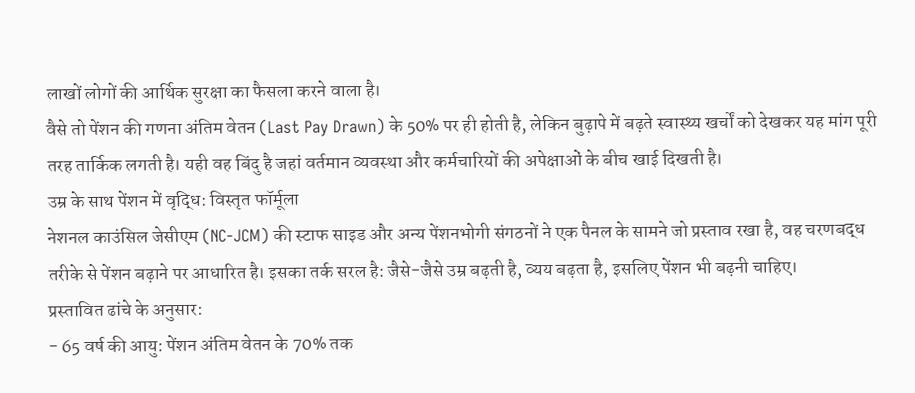लाखों लोगों की आर्थिक सुरक्षा का फैसला करने वाला है।
वैसे तो पेंशन की गणना अंतिम वेतन (Last Pay Drawn) के 50% पर ही होती है, लेकिन बुढ़ापे में बढ़ते स्वास्थ्य खर्चों को देखकर यह मांग पूरी तरह तार्किक लगती है। यही वह बिंदु है जहां वर्तमान व्यवस्था और कर्मचारियों की अपेक्षाओं के बीच खाई दिखती है।
उम्र के साथ पेंशन में वृद्धि: विस्तृत फॉर्मूला
नेशनल काउंसिल जेसीएम (NC-JCM) की स्टाफ साइड और अन्य पेंशनभोगी संगठनों ने एक पैनल के सामने जो प्रस्ताव रखा है, वह चरणबद्ध तरीके से पेंशन बढ़ाने पर आधारित है। इसका तर्क सरल है: जैसे-जैसे उम्र बढ़ती है, व्यय बढ़ता है, इसलिए पेंशन भी बढ़नी चाहिए।
प्रस्तावित ढांचे के अनुसार:
- 65 वर्ष की आयु: पेंशन अंतिम वेतन के 70% तक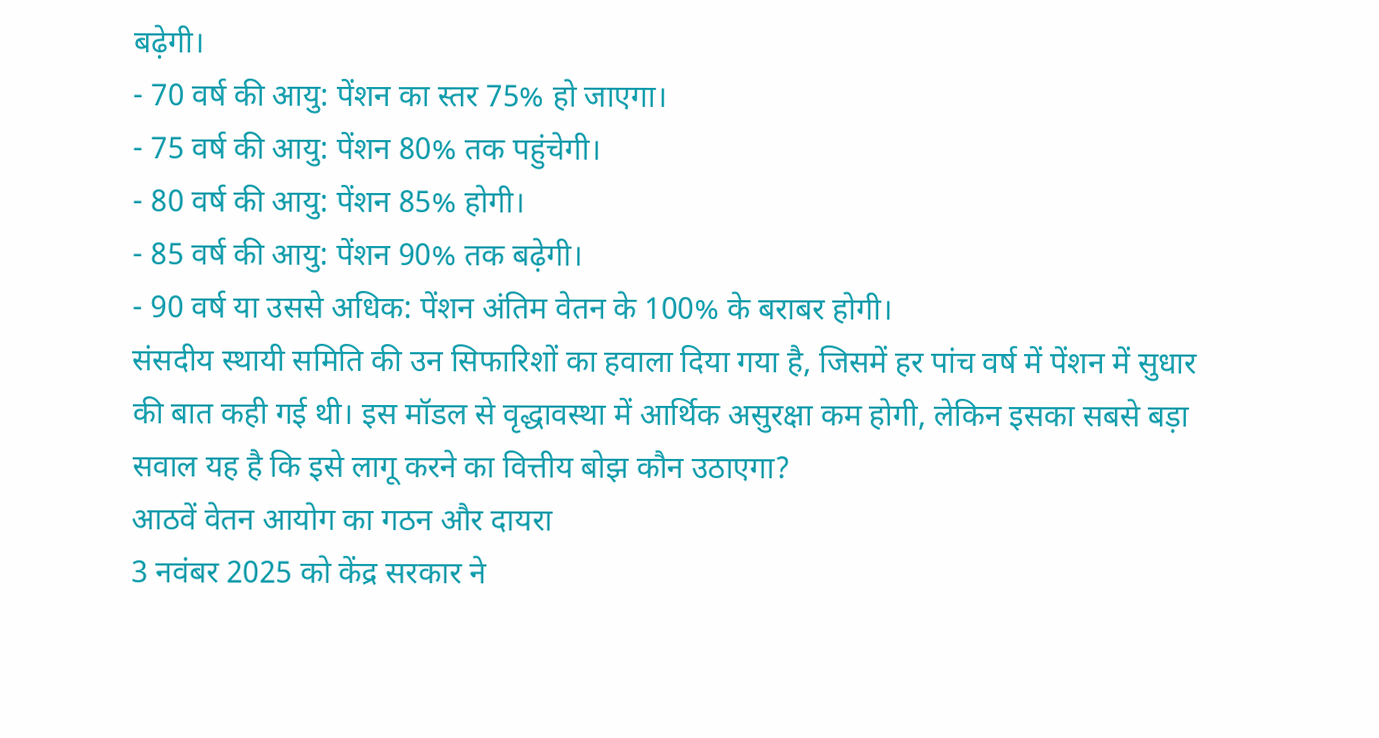बढ़ेगी।
- 70 वर्ष की आयु: पेंशन का स्तर 75% हो जाएगा।
- 75 वर्ष की आयु: पेंशन 80% तक पहुंचेगी।
- 80 वर्ष की आयु: पेंशन 85% होगी।
- 85 वर्ष की आयु: पेंशन 90% तक बढ़ेगी।
- 90 वर्ष या उससे अधिक: पेंशन अंतिम वेतन के 100% के बराबर होगी।
संसदीय स्थायी समिति की उन सिफारिशों का हवाला दिया गया है, जिसमें हर पांच वर्ष में पेंशन में सुधार की बात कही गई थी। इस मॉडल से वृद्धावस्था में आर्थिक असुरक्षा कम होगी, लेकिन इसका सबसे बड़ा सवाल यह है कि इसे लागू करने का वित्तीय बोझ कौन उठाएगा?
आठवें वेतन आयोग का गठन और दायरा
3 नवंबर 2025 को केंद्र सरकार ने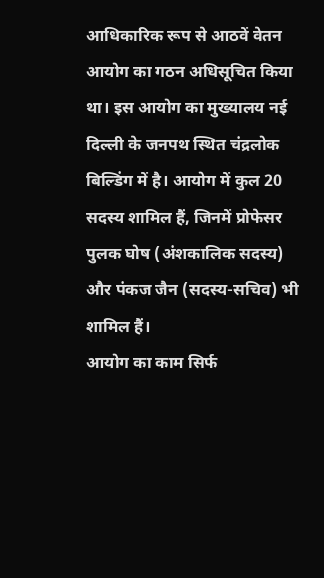आधिकारिक रूप से आठवें वेतन आयोग का गठन अधिसूचित किया था। इस आयोग का मुख्यालय नई दिल्ली के जनपथ स्थित चंद्रलोक बिल्डिंग में है। आयोग में कुल 20 सदस्य शामिल हैं, जिनमें प्रोफेसर पुलक घोष (अंशकालिक सदस्य) और पंकज जैन (सदस्य-सचिव) भी शामिल हैं।
आयोग का काम सिर्फ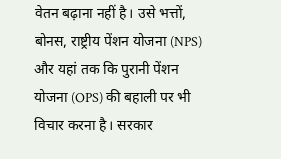वेतन बढ़ाना नहीं है। उसे भत्तों, बोनस, राष्ट्रीय पेंशन योजना (NPS) और यहां तक कि पुरानी पेंशन योजना (OPS) की बहाली पर भी विचार करना है। सरकार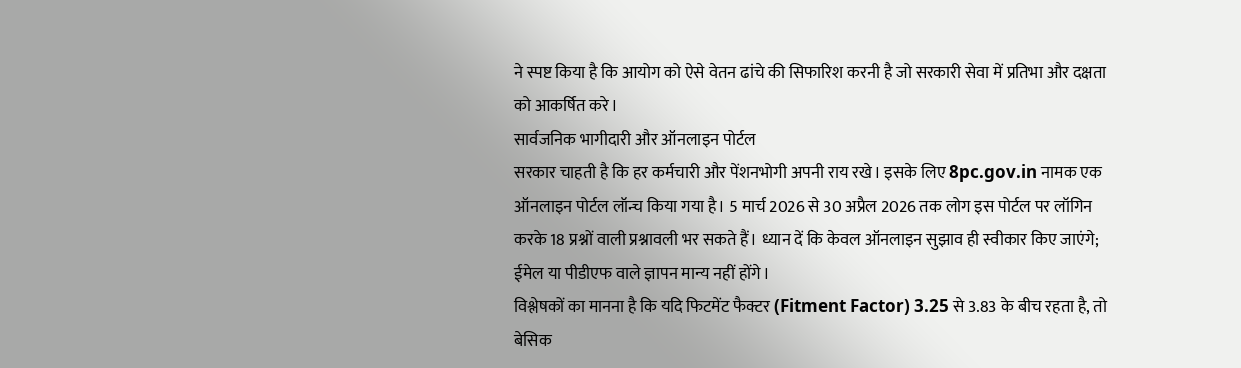ने स्पष्ट किया है कि आयोग को ऐसे वेतन ढांचे की सिफारिश करनी है जो सरकारी सेवा में प्रतिभा और दक्षता को आकर्षित करे।
सार्वजनिक भागीदारी और ऑनलाइन पोर्टल
सरकार चाहती है कि हर कर्मचारी और पेंशनभोगी अपनी राय रखे। इसके लिए 8pc.gov.in नामक एक ऑनलाइन पोर्टल लॉन्च किया गया है। 5 मार्च 2026 से 30 अप्रैल 2026 तक लोग इस पोर्टल पर लॉगिन करके 18 प्रश्नों वाली प्रश्नावली भर सकते हैं। ध्यान दें कि केवल ऑनलाइन सुझाव ही स्वीकार किए जाएंगे; ईमेल या पीडीएफ वाले ज्ञापन मान्य नहीं होंगे।
विश्लेषकों का मानना है कि यदि फिटमेंट फैक्टर (Fitment Factor) 3.25 से 3.83 के बीच रहता है, तो बेसिक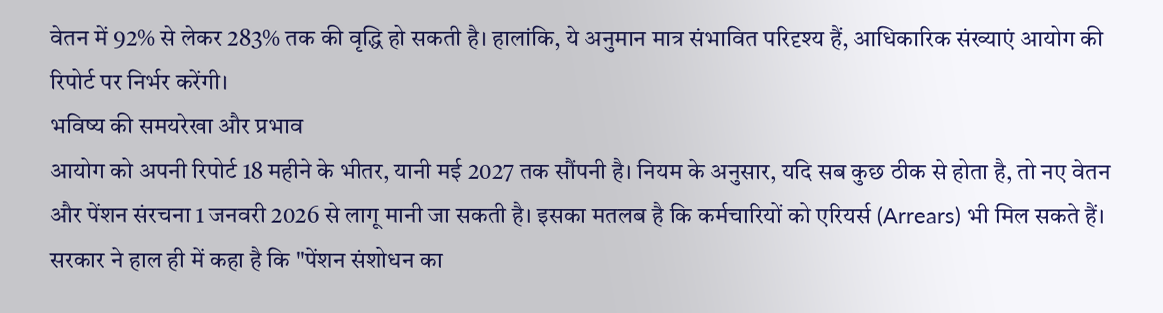वेतन में 92% से लेकर 283% तक की वृद्धि हो सकती है। हालांकि, ये अनुमान मात्र संभावित परिदृश्य हैं, आधिकारिक संख्याएं आयोग की रिपोर्ट पर निर्भर करेंगी।
भविष्य की समयरेखा और प्रभाव
आयोग को अपनी रिपोर्ट 18 महीने के भीतर, यानी मई 2027 तक सौंपनी है। नियम के अनुसार, यदि सब कुछ ठीक से होता है, तो नए वेतन और पेंशन संरचना 1 जनवरी 2026 से लागू मानी जा सकती है। इसका मतलब है कि कर्मचारियों को एरियर्स (Arrears) भी मिल सकते हैं।
सरकार ने हाल ही में कहा है कि "पेंशन संशोधन का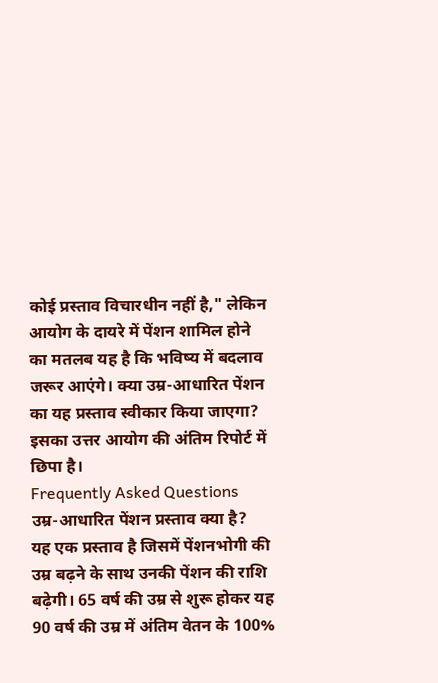कोई प्रस्ताव विचारधीन नहीं है," लेकिन आयोग के दायरे में पेंशन शामिल होने का मतलब यह है कि भविष्य में बदलाव जरूर आएंगे। क्या उम्र-आधारित पेंशन का यह प्रस्ताव स्वीकार किया जाएगा? इसका उत्तर आयोग की अंतिम रिपोर्ट में छिपा है।
Frequently Asked Questions
उम्र-आधारित पेंशन प्रस्ताव क्या है?
यह एक प्रस्ताव है जिसमें पेंशनभोगी की उम्र बढ़ने के साथ उनकी पेंशन की राशि बढ़ेगी। 65 वर्ष की उम्र से शुरू होकर यह 90 वर्ष की उम्र में अंतिम वेतन के 100%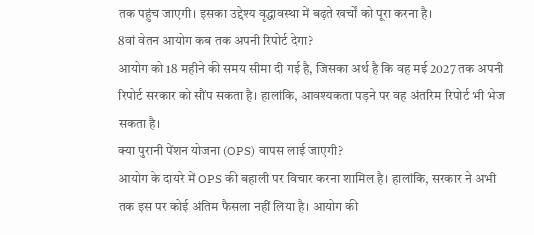तक पहुंच जाएगी। इसका उद्देश्य वृद्धावस्था में बढ़ते खर्चों को पूरा करना है।
8वां वेतन आयोग कब तक अपनी रिपोर्ट देगा?
आयोग को 18 महीने की समय सीमा दी गई है, जिसका अर्थ है कि वह मई 2027 तक अपनी रिपोर्ट सरकार को सौंप सकता है। हालांकि, आवश्यकता पड़ने पर वह अंतरिम रिपोर्ट भी भेज सकता है।
क्या पुरानी पेंशन योजना (OPS) वापस लाई जाएगी?
आयोग के दायरे में OPS की बहाली पर विचार करना शामिल है। हालांकि, सरकार ने अभी तक इस पर कोई अंतिम फैसला नहीं लिया है। आयोग की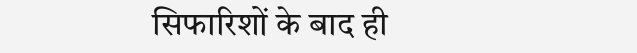सिफारिशों के बाद ही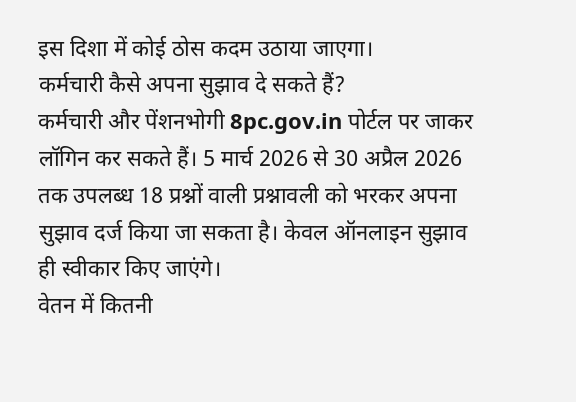इस दिशा में कोई ठोस कदम उठाया जाएगा।
कर्मचारी कैसे अपना सुझाव दे सकते हैं?
कर्मचारी और पेंशनभोगी 8pc.gov.in पोर्टल पर जाकर लॉगिन कर सकते हैं। 5 मार्च 2026 से 30 अप्रैल 2026 तक उपलब्ध 18 प्रश्नों वाली प्रश्नावली को भरकर अपना सुझाव दर्ज किया जा सकता है। केवल ऑनलाइन सुझाव ही स्वीकार किए जाएंगे।
वेतन में कितनी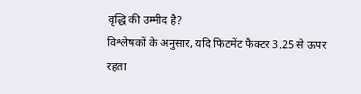वृद्धि की उम्मीद है?
विश्लेषकों के अनुसार, यदि फिटमेंट फैक्टर 3.25 से ऊपर रहता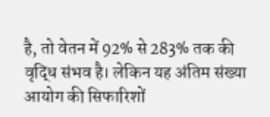है, तो वेतन में 92% से 283% तक की वृद्धि संभव है। लेकिन यह अंतिम संख्या आयोग की सिफारिशों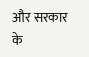और सरकार के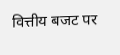वित्तीय बजट पर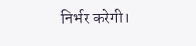निर्भर करेगी।